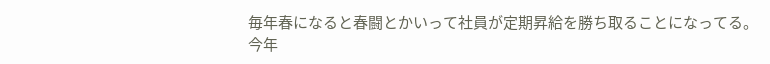毎年春になると春闘とかいって社員が定期昇給を勝ち取ることになってる。
今年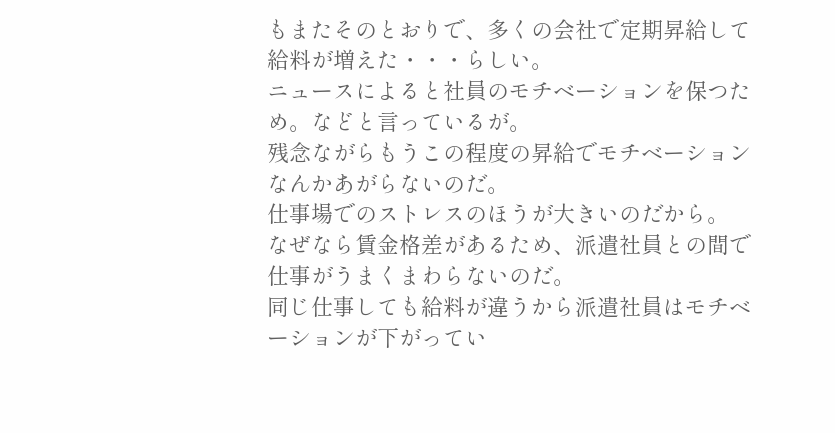もまたそのとおりで、多くの会社で定期昇給して給料が増えた・・・らしい。
ニュースによると社員のモチベーションを保つため。などと言っているが。
残念ながらもうこの程度の昇給でモチベーションなんかあがらないのだ。
仕事場でのストレスのほうが大きいのだから。
なぜなら賃金格差があるため、派遣社員との間で仕事がうまくまわらないのだ。
同じ仕事しても給料が違うから派遣社員はモチベーションが下がってい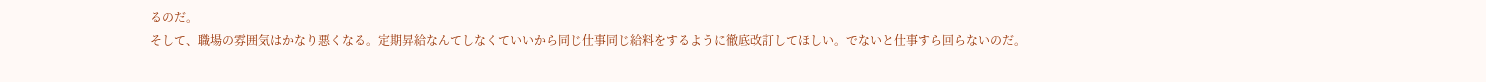るのだ。
そして、職場の雰囲気はかなり悪くなる。定期昇給なんてしなくていいから同じ仕事同じ給料をするように徹底改訂してほしい。でないと仕事すら回らないのだ。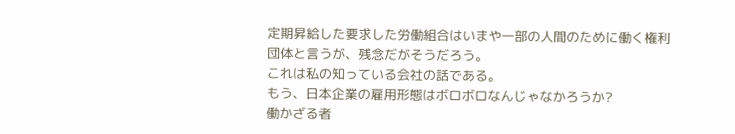定期昇給した要求した労働組合はいまや一部の人間のために働く権利団体と言うが、残念だがそうだろう。
これは私の知っている会社の話である。
もう、日本企業の雇用形態はボロボロなんじゃなかろうか?
働かざる者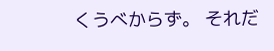くうべからず。 それだ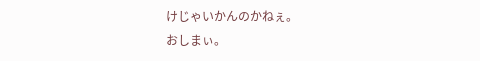けじゃいかんのかねぇ。
おしまぃ。